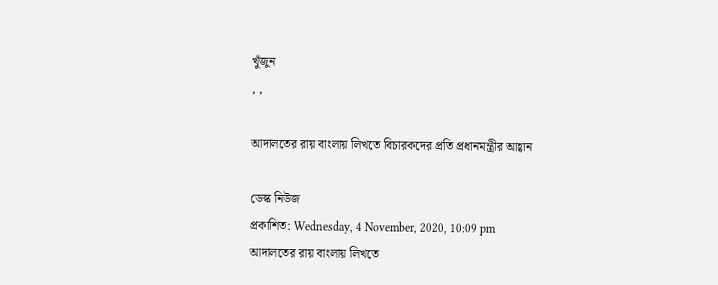খুঁজুন
, ,

আদালতের রায় বাংলায় লিখতে বিচারকদের প্রতি প্রধানমন্ত্রীর আহ্বান

ডেস্ক নিউজ
প্রকাশিত: Wednesday, 4 November, 2020, 10:09 pm
আদালতের রায় বাংলায় লিখতে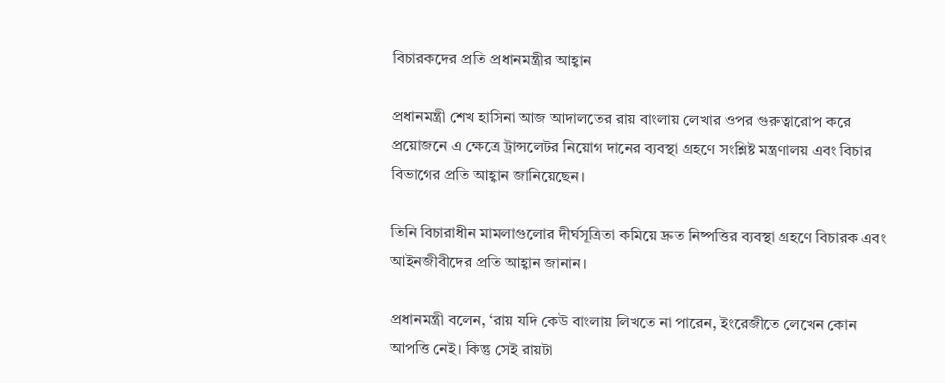বিচারকদের প্রতি প্রধানমন্ত্রীর আহ্বান

প্রধানমন্ত্রী শেখ হাসিনা আজ আদালতের রায় বাংলায় লেখার ওপর গুরুত্বারোপ করে প্রয়োজনে এ ক্ষেত্রে ট্রান্সলেটর নিয়োগ দানের ব্যবস্থা গ্রহণে সংশ্লিষ্ট মন্ত্রণালয় এবং বিচার বিভাগের প্রতি আহ্বান জানিয়েছেন।

তিনি বিচারাধীন মামলাগুলোর দীর্ঘসূত্রিতা কমিয়ে দ্রুত নিষ্পত্তির ব্যবস্থা গ্রহণে বিচারক এবং আইনজীবীদের প্রতি আহ্বান জানান।

প্রধানমন্ত্রী বলেন, ‘রায় যদি কেউ বাংলায় লিখতে না পারেন, ইংরেজীতে লেখেন কোন আপত্তি নেই। কিন্তু সেই রায়টা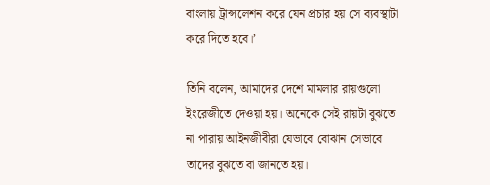বাংলায় ট্রান্সলেশন করে যেন প্রচার হয় সে ব্যবস্থাটা করে দিতে হবে।’

তিনি বলেন, আমাদের দেশে মামলার রায়গুলো ইংরেজীতে দেওয়া হয়। অনেকে সেই রায়টা বুঝতে না পারায় আইনজীবীরা যেভাবে বোঝান সেভাবে তাদের বুঝতে বা জানতে হয়।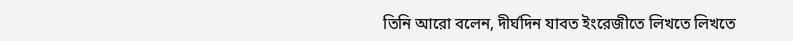তিনি আরো বলেন, দীর্ঘদিন যাবত ইংরেজীতে লিখতে লিখতে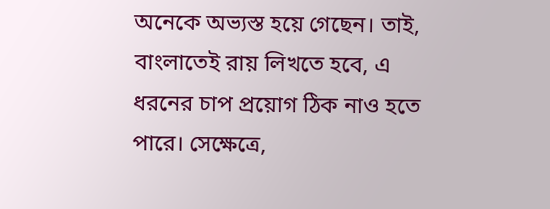অনেকে অভ্যস্ত হয়ে গেছেন। তাই, বাংলাতেই রায় লিখতে হবে, এ ধরনের চাপ প্রয়োগ ঠিক নাও হতে পারে। সেক্ষেত্রে,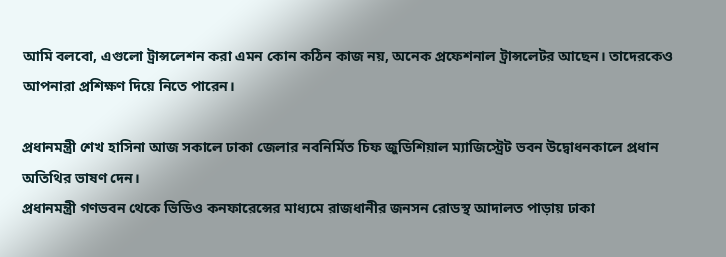আমি বলবো, এগুলো ট্রান্সলেশন করা এমন কোন কঠিন কাজ নয়, অনেক প্রফেশনাল ট্রান্সলেটর আছেন। তাদেরকেও আপনারা প্রশিক্ষণ দিয়ে নিতে পারেন।

প্রধানমন্ত্রী শেখ হাসিনা আজ সকালে ঢাকা জেলার নবনির্মিত চিফ জুডিশিয়াল ম্যাজিস্ট্রেট ভবন উদ্বোধনকালে প্রধান অতিথির ভাষণ দেন।
প্রধানমন্ত্রী গণভবন থেকে ভিডিও কনফারেন্সের মাধ্যমে রাজধানীর জনসন রোডস্থ আদালত পাড়ায় ঢাকা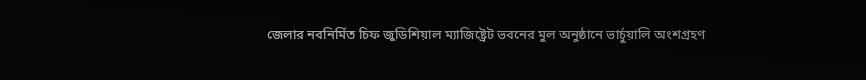জেলার নবনির্মিত চিফ জুডিশিয়াল ম্যাজিষ্ট্রেট ভবনের মুল অনুষ্ঠানে ভার্চুয়ালি অংশগ্রহণ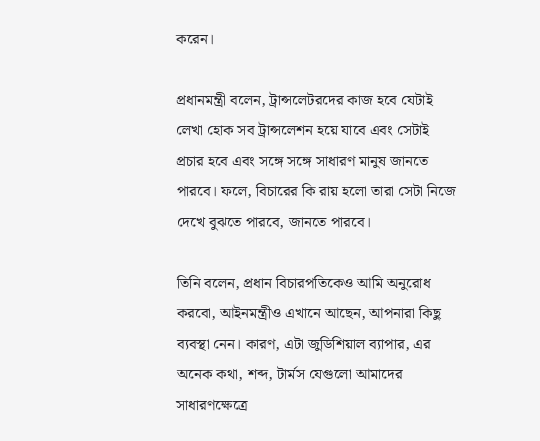করেন।

প্রধানমন্ত্রী বলেন, ট্রান্সলেটরদের কাজ হবে যেটাই লেখা হোক সব ট্রান্সলেশন হয়ে যাবে এবং সেটাই প্রচার হবে এবং সঙ্গে সঙ্গে সাধারণ মানুষ জানতে পারবে। ফলে, বিচারের কি রায় হলো তারা সেটা নিজে দেখে বুঝতে পারবে, জানতে পারবে।

তিনি বলেন, প্রধান বিচারপতিকেও আমি অনুরোধ করবো, আইনমন্ত্রীও এখানে আছেন, আপনারা কিছু ব্যবস্থা নেন। কারণ, এটা জুডিশিয়াল ব্যাপার, এর অনেক কথা, শব্দ, টার্মস যেগুলো আমাদের সাধারণক্ষেত্রে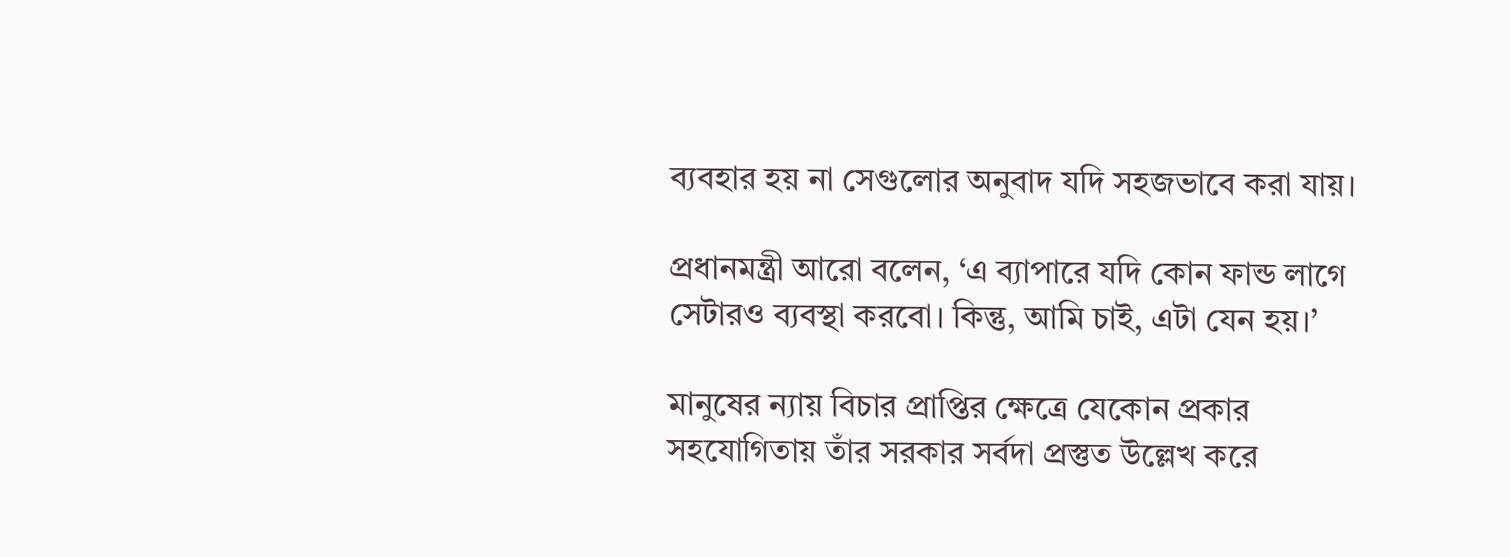ব্যবহার হয় না সেগুলোর অনুবাদ যদি সহজভাবে করা যায়।

প্রধানমন্ত্রী আরো বলেন, ‘এ ব্যাপারে যদি কোন ফান্ড লাগে সেটারও ব্যবস্থা করবো। কিন্তু, আমি চাই, এটা যেন হয়।’

মানুষের ন্যায় বিচার প্রাপ্তির ক্ষেত্রে যেকোন প্রকার সহযোগিতায় তাঁর সরকার সর্বদা প্রস্তুত উল্লেখ করে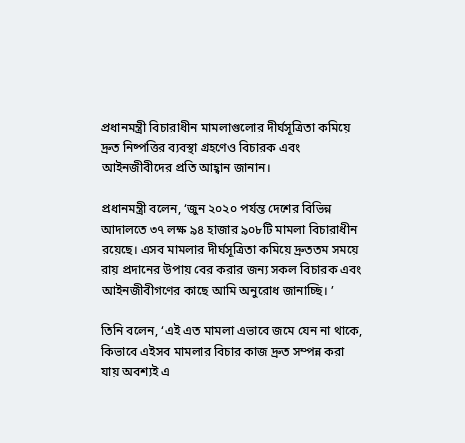প্রধানমন্ত্রী বিচারাধীন মামলাগুলোর দীর্ঘসূত্রিতা কমিয়ে দ্রুত নিষ্পত্তির ব্যবস্থা গ্রহণেও বিচারক এবং আইনজীবীদের প্রতি আহ্বান জানান।

প্রধানমন্ত্রী বলেন, ‘জুন ২০২০ পর্যন্ত দেশের বিভিন্ন আদালতে ৩৭ লক্ষ ৯৪ হাজার ৯০৮টি মামলা বিচারাধীন রয়েছে। এসব মামলার দীর্ঘসূত্রিতা কমিয়ে দ্রুততম সময়ে রায় প্রদানের উপায় বের করার জন্য সকল বিচারক এবং আইনজীবীগণের কাছে আমি অনুরোধ জানাচ্ছি। ’

তিনি বলেন, ‘এই এত মামলা এভাবে জমে যেন না থাকে, কিভাবে এইসব মামলার বিচার কাজ দ্রুত সম্পন্ন করা যায় অবশ্যই এ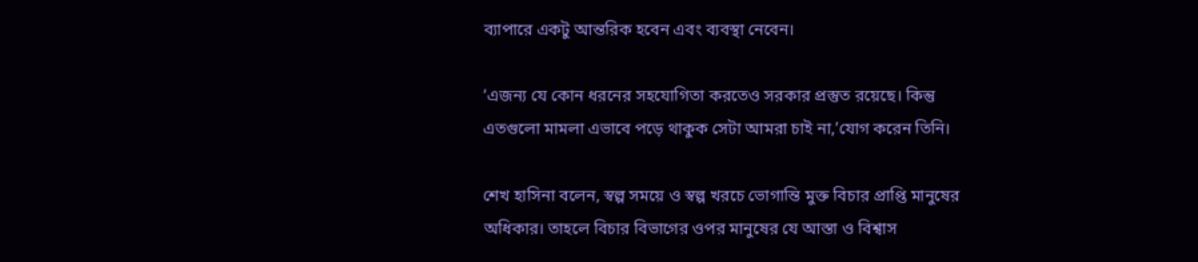ব্যাপারে একটু আন্তরিক হবেন এবং ব্যবস্থা নেবেন।

‘এজন্য যে কোন ধরনের সহযোগিতা করতেও সরকার প্রস্তুত রয়েছে। কিন্তু এতগুলো মামলা এভাবে পড়ে থাকুক সেটা আমরা চাই না,’যোগ করেন তিনি।

শেখ হাসিনা বলেন, স্বল্প সময়ে ও স্বল্প খরচে ভোগান্তি মুক্ত বিচার প্রাপ্তি মানুষের অধিকার। তাহলে বিচার বিভাগের ওপর মানুষের যে আস্তা ও বিশ্বাস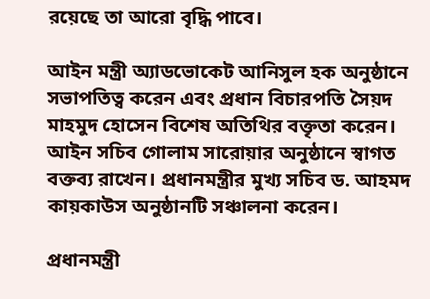রয়েছে তা আরো বৃদ্ধি পাবে।

আইন মন্ত্রী অ্যাডভোকেট আনিসুল হক অনুষ্ঠানে সভাপতিত্ব করেন এবং প্রধান বিচারপতি সৈয়দ মাহমুদ হোসেন বিশেষ অতিথির বক্তৃতা করেন। আইন সচিব গোলাম সারোয়ার অনুষ্ঠানে স্বাগত বক্তব্য রাখেন। প্রধানমন্ত্রীর মুখ্য সচিব ড. আহমদ কায়কাউস অনুষ্ঠানটি সঞ্চালনা করেন।

প্রধানমন্ত্রী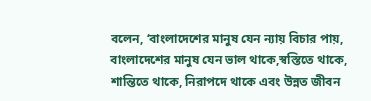বলেন, ‘বাংলাদেশের মানুষ যেন ন্যায় বিচার পায়, বাংলাদেশের মানুষ যেন ভাল থাকে,স্বস্তিতে থাকে, শান্তিতে থাকে, নিরাপদে থাকে এবং উন্নত জীবন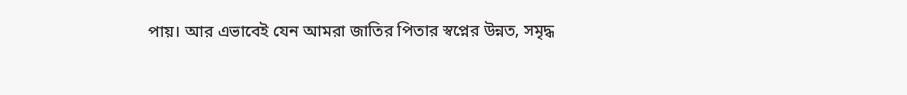পায়। আর এভাবেই যেন আমরা জাতির পিতার স্বপ্নের উন্নত, সমৃদ্ধ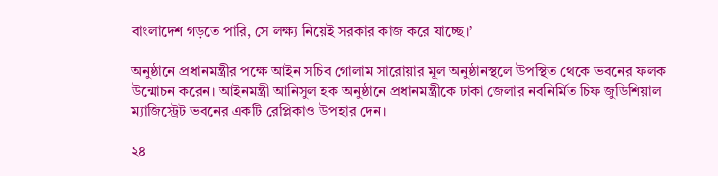বাংলাদেশ গড়তে পারি, সে লক্ষ্য নিয়েই সরকার কাজ করে যাচ্ছে।’

অনুষ্ঠানে প্রধানমন্ত্রীর পক্ষে আইন সচিব গোলাম সারোয়ার মূল অনুষ্ঠানস্থলে উপস্থিত থেকে ভবনের ফলক উন্মোচন করেন। আইনমন্ত্রী আনিসুল হক অনুষ্ঠানে প্রধানমন্ত্রীকে ঢাকা জেলার নবনির্মিত চিফ জুডিশিয়াল ম্যাজিস্ট্রেট ভবনের একটি রেপ্লিকাও উপহার দেন।

২৪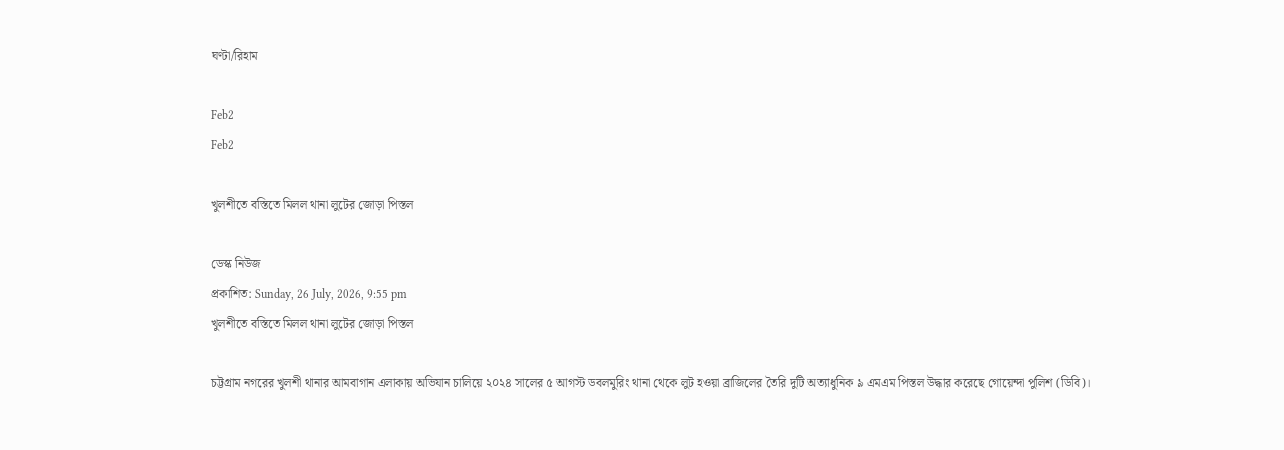ঘণ্টা/রিহাম

Feb2
Feb2

খুলশীতে বস্তিতে মিলল থানা লুটের জোড়া পিস্তল

ডেস্ক নিউজ
প্রকাশিত: Sunday, 26 July, 2026, 9:55 pm
খুলশীতে বস্তিতে মিলল থানা লুটের জোড়া পিস্তল

চট্টগ্রাম নগরের খুলশী থানার আমবাগান এলাকায় অভিযান চালিয়ে ২০২৪ সালের ৫ আগস্ট ডবলমুরিং থানা থেকে লুট হওয়া ব্রাজিলের তৈরি দুটি অত্যাধুনিক ৯ এমএম পিস্তল উদ্ধার করেছে গোয়েন্দা পুলিশ (ডিবি)।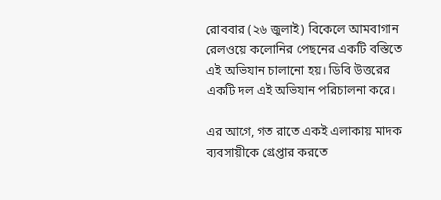রোববার (২৬ জুলাই) বিকেলে আমবাগান রেলওয়ে কলোনির পেছনের একটি বস্তিতে এই অভিযান চালানো হয়। ডিবি উত্তরের একটি দল এই অভিযান পরিচালনা করে।

এর আগে, গত রাতে একই এলাকায় মাদক ব্যবসায়ীকে গ্রেপ্তার করতে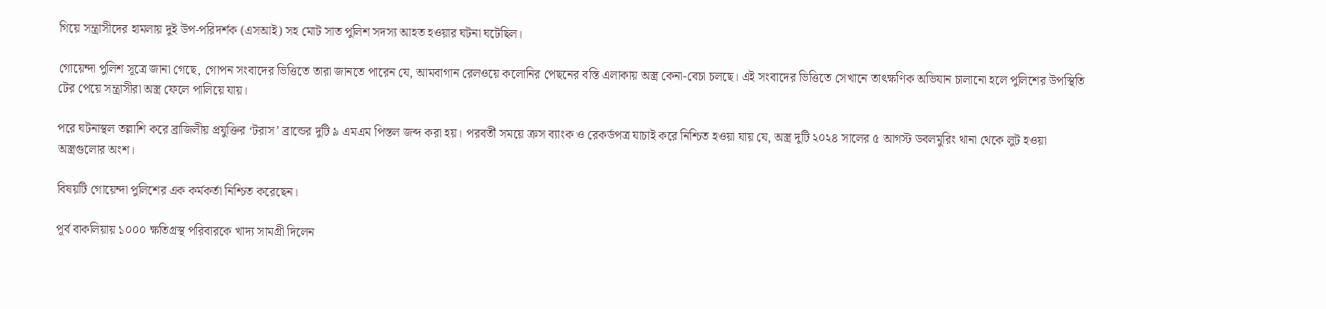গিয়ে সন্ত্রাসীদের হামলায় দুই উপ-পরিদর্শক (এসআই) সহ মোট সাত পুলিশ সদস্য আহত হওয়ার ঘটনা ঘটেছিল।

গোয়েন্দা পুলিশ সূত্রে জানা গেছে, গোপন সংবাদের ভিত্তিতে তারা জানতে পারেন যে, আমবাগান রেলওয়ে কলোনির পেছনের বস্তি এলাকায় অস্ত্র কেনা-বেচা চলছে। এই সংবাদের ভিত্তিতে সেখানে তাৎক্ষণিক অভিযান চালানো হলে পুলিশের উপস্থিতি টের পেয়ে সন্ত্রাসীরা অস্ত্র ফেলে পালিয়ে যায়।

পরে ঘটনাস্থল তল্লাশি করে ব্রাজিলীয় প্রযুক্তির ‘টরাস’ ব্রান্ডের দুটি ৯ এমএম পিস্তল জব্দ করা হয়। পরবর্তী সময়ে ক্রস ব্যাংক ও রেকর্ডপত্র যাচাই করে নিশ্চিত হওয়া যায় যে, অস্ত্র দুটি ২০২৪ সালের ৫ আগস্ট ডবলমুরিং থানা থেকে লুট হওয়া অস্ত্রগুলোর অংশ।

বিষয়টি গোয়েন্দা পুলিশের এক কর্মকর্তা নিশ্চিত করেছেন।

পূর্ব বাকলিয়ায় ১০০০ ক্ষতিগ্রস্থ পরিবারকে খাদ্য সামগ্রী দিলেন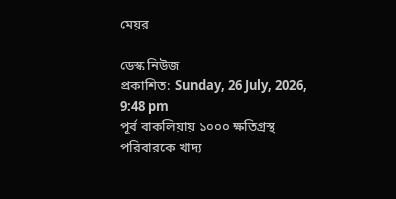মেয়র

ডেস্ক নিউজ
প্রকাশিত: Sunday, 26 July, 2026, 9:48 pm
পূর্ব বাকলিয়ায় ১০০০ ক্ষতিগ্রস্থ পরিবারকে খাদ্য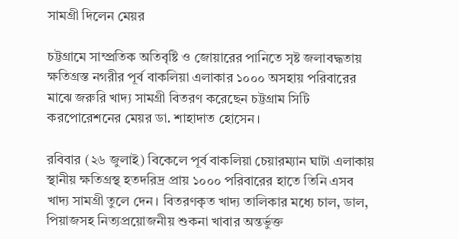সামগ্রী দিলেন মেয়র

চট্টগ্রামে সাম্প্রতিক অতিবৃষ্টি ও জোয়ারের পানিতে সৃষ্ট জলাবদ্ধতায় ক্ষতিগ্রস্ত নগরীর পূর্ব বাকলিয়া এলাকার ১০০০ অসহায় পরিবারের মাঝে জরুরি খাদ্য সামগ্রী বিতরণ করেছেন চট্টগ্রাম সিটি করপোরেশনের মেয়র ডা. শাহাদাত হোসেন।

রবিবার (২৬ জুলাই) বিকেলে পূর্ব বাকলিয়া চেয়ারম্যান ঘাটা এলাকায় স্থানীয় ক্ষতিগ্রস্থ হতদরিদ্র প্রায় ১০০০ পরিবারের হাতে তিনি এসব খাদ্য সামগ্রী তুলে দেন। বিতরণকৃত খাদ্য তালিকার মধ্যে চাল, ডাল, পিয়াজসহ নিত্যপ্রয়োজনীয় শুকনা খাবার অন্তর্ভুক্ত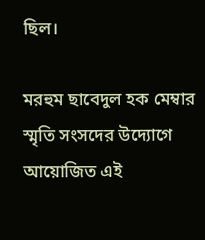ছিল।

মরহুম ছাবেদুল হক মেম্বার স্মৃতি সংসদের উদ্যোগে আয়োজিত এই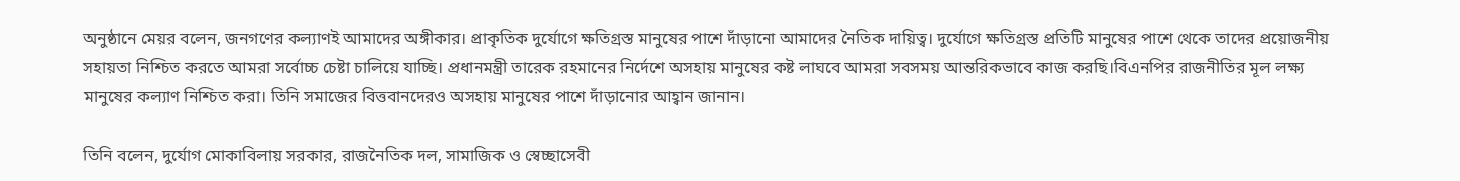অনুষ্ঠানে মেয়র বলেন, জনগণের কল্যাণই আমাদের অঙ্গীকার। প্রাকৃতিক দুর্যোগে ক্ষতিগ্রস্ত মানুষের পাশে দাঁড়ানো আমাদের নৈতিক দায়িত্ব। দুর্যোগে ক্ষতিগ্রস্ত প্রতিটি মানুষের পাশে থেকে তাদের প্রয়োজনীয় সহায়তা নিশ্চিত করতে আমরা সর্বোচ্চ চেষ্টা চালিয়ে যাচ্ছি। প্রধানমন্ত্রী তারেক রহমানের নির্দেশে অসহায় মানুষের কষ্ট লাঘবে আমরা সবসময় আন্তরিকভাবে কাজ করছি।বিএনপির রাজনীতির মূল লক্ষ্য মানুষের কল্যাণ নিশ্চিত করা। তিনি সমাজের বিত্তবানদেরও অসহায় মানুষের পাশে দাঁড়ানোর আহ্বান জানান।

তিনি বলেন, দুর্যোগ মোকাবিলায় সরকার, রাজনৈতিক দল, সামাজিক ও স্বেচ্ছাসেবী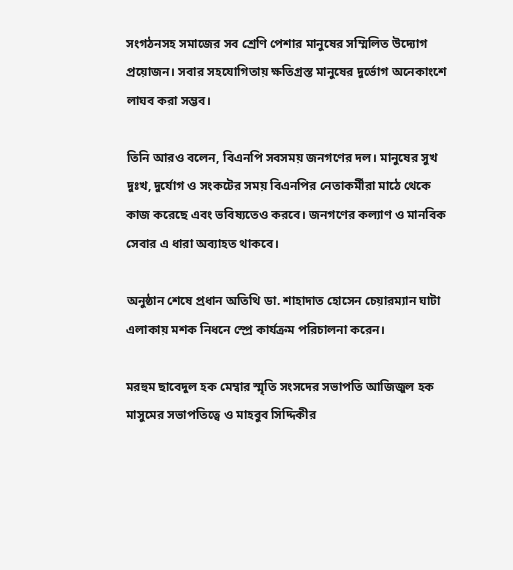সংগঠনসহ সমাজের সব শ্রেণি পেশার মানুষের সম্মিলিত উদ্যোগ প্রয়োজন। সবার সহযোগিতায় ক্ষতিগ্রস্ত মানুষের দুর্ভোগ অনেকাংশে লাঘব করা সম্ভব।

তিনি আরও বলেন, বিএনপি সবসময় জনগণের দল। মানুষের সুখ দুঃখ, দুর্যোগ ও সংকটের সময় বিএনপির নেতাকর্মীরা মাঠে থেকে কাজ করেছে এবং ভবিষ্যতেও করবে। জনগণের কল্যাণ ও মানবিক সেবার এ ধারা অব্যাহত থাকবে।

অনুষ্ঠান শেষে প্রধান অতিথি ডা. শাহাদাত হোসেন চেয়ারম্যান ঘাটা এলাকায় মশক নিধনে স্প্রে কার্যক্রম পরিচালনা করেন।

মরহুম ছাবেদুল হক মেম্বার স্মৃতি সংসদের সভাপতি আজিজুল হক মাসুমের সভাপতিত্বে ও মাহবুব সিদ্দিকীর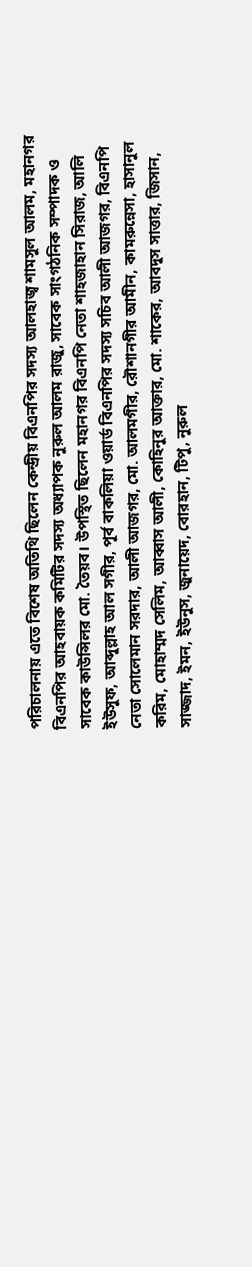পরিচালনায় এতে বিশেষ অতিথি ছিলেন কেন্দ্রীয় বিএনপির সদস্য আলহাজ্ব শামসুল আলম, মহানগর বিএনপির আহবায়ক কমিটির সদস্য অধ্যাপক নুরুল আলম রাজু, সাবেক সাংগঠনিক সম্পাদক ও সাবেক কাউন্সিলর মো. তৈয়ব। উপস্থিত ছিলেন মহানগর বিএনপি নেতা শাহজাহান সিরাজ, আলি ইউসুফ, আব্দুল্লাহ আল সগীর, পূর্ব বাকলিয়া ওয়ার্ড বিএনপির সদস্য সচিব আলী আজগর, বিএনপি নেতা সোলেমান সরদার, আলী আজগর, মো. আলমগীর, রৌশানগীর আমীন, কামরুন্নেসা, হাসানুল করিম, মোহাম্মদ সেলিম, আব্বাস আলী, কোহিনুর আক্তার, মো. শাকের, আবদুস সাত্তার, জিসান, সাজ্জাদ, ইমন, ইউনুস, জুনায়েদ, বোরহান, টিপু, নুরুল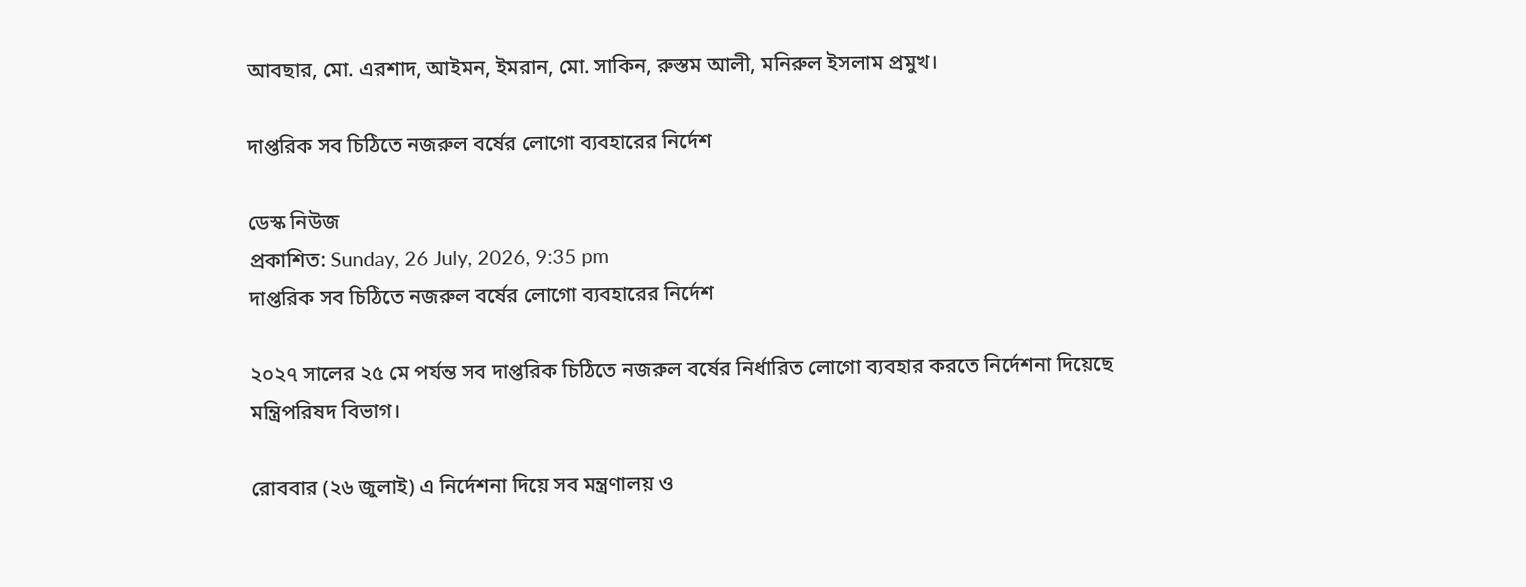আবছার, মো. এরশাদ, আইমন, ইমরান, মো. সাকিন, রুস্তম আলী, মনিরুল ইসলাম প্রমুখ।

দাপ্তরিক সব চিঠিতে নজরুল বর্ষের লোগো ব্যবহারের নির্দেশ

ডেস্ক নিউজ
প্রকাশিত: Sunday, 26 July, 2026, 9:35 pm
দাপ্তরিক সব চিঠিতে নজরুল বর্ষের লোগো ব্যবহারের নির্দেশ

২০২৭ সালের ২৫ মে পর্যন্ত সব দাপ্তরিক চিঠিতে নজরুল বর্ষের নির্ধারিত লোগো ব্যবহার করতে নির্দেশনা দিয়েছে মন্ত্রিপরিষদ বিভাগ।

রোববার (২৬ জুলাই) এ নির্দেশনা দিয়ে সব মন্ত্রণালয় ও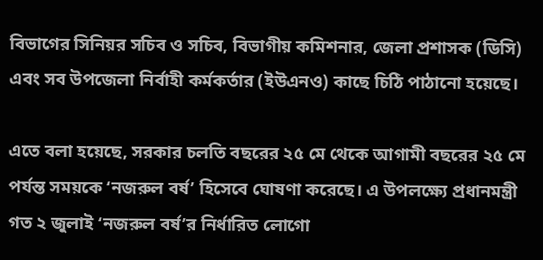বিভাগের সিনিয়র সচিব ও সচিব, বিভাগীয় কমিশনার, জেলা প্রশাসক (ডিসি) এবং সব উপজেলা নির্বাহী কর্মকর্তার (ইউএনও) কাছে চিঠি পাঠানো হয়েছে।

এতে বলা হয়েছে, সরকার চলতি বছরের ২৫ মে থেকে আগামী বছরের ২৫ মে পর্যন্ত সময়কে ‘নজরুল বর্ষ’ হিসেবে ঘোষণা করেছে। এ উপলক্ষ্যে প্রধানমন্ত্রী গত ২ জুলাই ‘নজরুল বর্ষ’র নির্ধারিত লোগো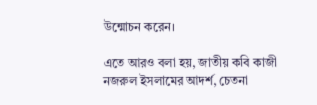উন্মোচন করেন।

এতে আরও বলা হয়, জাতীয় কবি কাজী নজরুল ইসলামের আদর্শ, চেতনা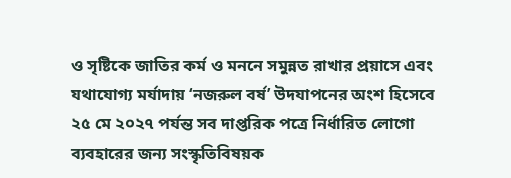ও সৃষ্টিকে জাতির কর্ম ও মননে সমুন্নত রাখার প্রয়াসে এবং যথাযোগ্য মর্যাদায় ‘নজরুল বর্ষ’ উদযাপনের অংশ হিসেবে ২৫ মে ২০২৭ পর্যন্ত সব দাপ্তরিক পত্রে নির্ধারিত লোগো ব্যবহারের জন্য সংস্কৃতিবিষয়ক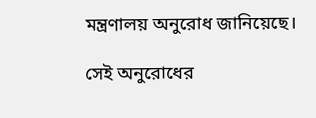মন্ত্রণালয় অনুরোধ জানিয়েছে।

সেই অনুরোধের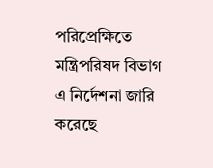পরিপ্রেক্ষিতে মন্ত্রিপরিষদ বিভাগ এ নির্দেশনা জারি করেছে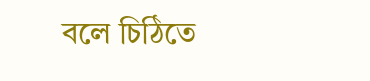বলে চিঠিতে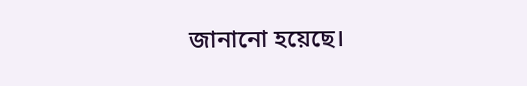জানানো হয়েছে।